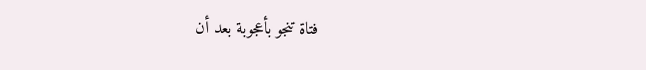فتاة تنجو بأعجوبة بعد أن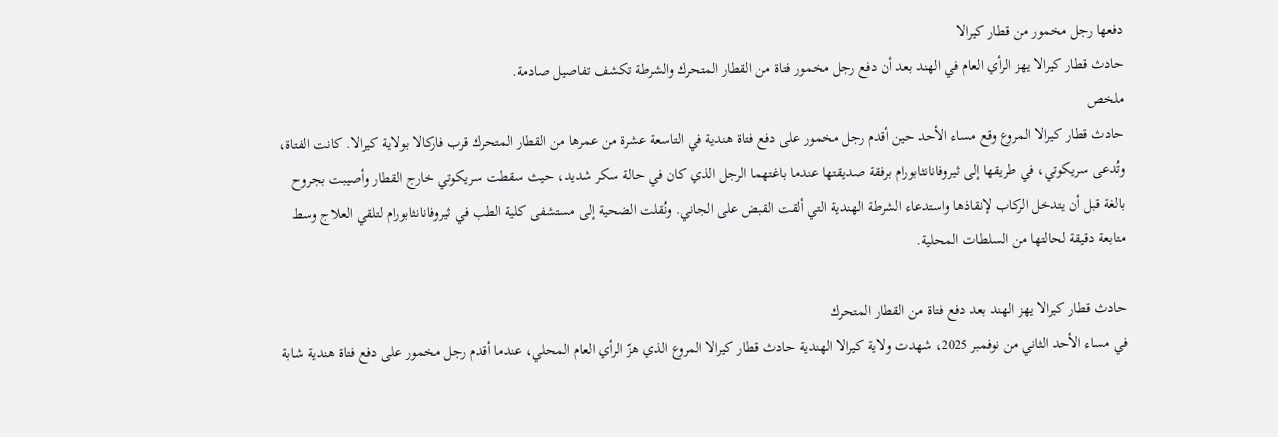دفعها رجل مخمور من قطار كيرالا
حادث قطار كيرالا يهز الرأي العام في الهند بعد أن دفع رجل مخمور فتاة من القطار المتحرك والشرطة تكشف تفاصيل صادمة.
ملخص
حادث قطار كيرالا المروع وقع مساء الأحد حين أقدم رجل مخمور على دفع فتاة هندية في التاسعة عشرة من عمرها من القطار المتحرك قرب فاركالا بولاية كيرالا. كانت الفتاة، وتُدعى سريكوتي، في طريقها إلى ثيروفانانثابورام برفقة صديقتها عندما باغتهما الرجل الذي كان في حالة سكر شديد، حيث سقطت سريكوتي خارج القطار وأصيبت بجروح بالغة قبل أن يتدخل الركاب لإنقاذها واستدعاء الشرطة الهندية التي ألقت القبض على الجاني. ونُقلت الضحية إلى مستشفى كلية الطب في ثيروفانانثابورام لتلقي العلاج وسط متابعة دقيقة لحالتها من السلطات المحلية.

حادث قطار كيرالا يهز الهند بعد دفع فتاة من القطار المتحرك
في مساء الأحد الثاني من نوفمبر 2025، شهدت ولاية كيرالا الهندية حادث قطار كيرالا المروع الذي هزّ الرأي العام المحلي، عندما أقدم رجل مخمور على دفع فتاة هندية شابة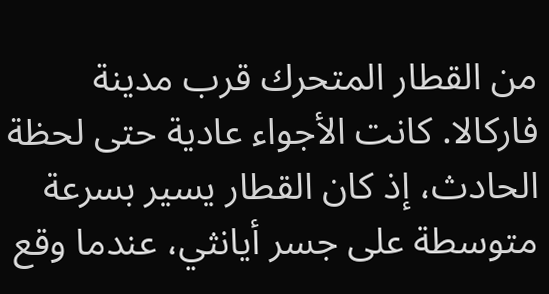من القطار المتحرك قرب مدينة فاركالا. كانت الأجواء عادية حتى لحظة الحادث، إذ كان القطار يسير بسرعة متوسطة على جسر أيانثي، عندما وقع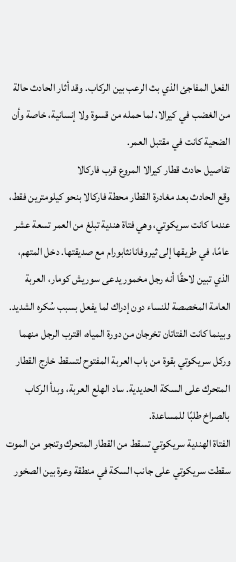الفعل المفاجئ الذي بث الرعب بين الركاب. وقد أثار الحادث حالة من الغضب في كيرالا، لما حمله من قسوة ولا إنسانية، خاصة وأن الضحية كانت في مقتبل العمر.
تفاصيل حادث قطار كيرالا المروع قرب فاركالا
وقع الحادث بعد مغادرة القطار محطة فاركالا بنحو كيلومترين فقط، عندما كانت سريكوتي، وهي فتاة هندية تبلغ من العمر تسعة عشر عامًا، في طريقها إلى ثيروفانانثابورام مع صديقتها. دخل المتهم، الذي تبين لاحقًا أنه رجل مخمور يدعى سوريش كومار، العربة العامة المخصصة للنساء دون إدراك لما يفعل بسبب سُكره الشديد. وبينما كانت الفتاتان تخرجان من دورة المياه، اقترب الرجل منهما وركل سريكوتي بقوة من باب العربة المفتوح لتسقط خارج القطار المتحرك على السكة الحديدية. ساد الهلع العربة، وبدأ الركاب بالصراخ طلبًا للمساعدة.
الفتاة الهندية سريكوتي تسقط من القطار المتحرك وتنجو من الموت
سقطت سريكوتي على جانب السكة في منطقة وعرة بين الصخور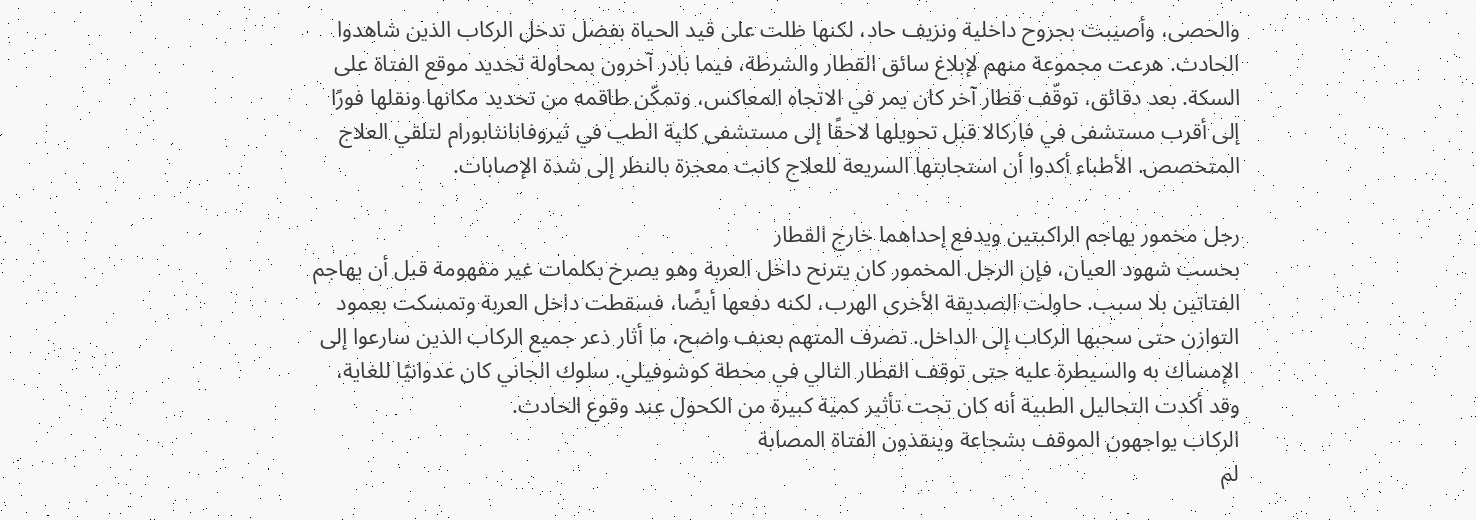والحصى، وأصيبت بجروح داخلية ونزيف حاد، لكنها ظلت على قيد الحياة بفضل تدخل الركاب الذين شاهدوا الحادث. هرعت مجموعة منهم لإبلاغ سائق القطار والشرطة، فيما بادر آخرون بمحاولة تحديد موقع الفتاة على السكة. بعد دقائق، توقّف قطار آخر كان يمر في الاتجاه المعاكس، وتمكّن طاقمه من تحديد مكانها ونقلها فورًا إلى أقرب مستشفى في فاركالا قبل تحويلها لاحقًا إلى مستشفى كلية الطب في ثيروفانانثابورام لتلقي العلاج المتخصص. الأطباء أكدوا أن استجابتها السريعة للعلاج كانت معجزة بالنظر إلى شدة الإصابات.

رجل مخمور يهاجم الراكبتين ويدفع إحداهما خارج القطار
بحسب شهود العيان، فإن الرجل المخمور كان يترنح داخل العربة وهو يصرخ بكلمات غير مفهومة قبل أن يهاجم الفتاتين بلا سبب. حاولت الصديقة الأخرى الهرب، لكنه دفعها أيضًا، فسقطت داخل العربة وتمسكت بعمود التوازن حتى سحبها الركاب إلى الداخل. تصرف المتهم بعنف واضح، ما أثار ذعر جميع الركاب الذين سارعوا إلى الإمساك به والسيطرة عليه حتى توقف القطار التالي في محطة كوشوفيلي. سلوك الجاني كان عدوانيًا للغاية، وقد أكدت التحاليل الطبية أنه كان تحت تأثير كمية كبيرة من الكحول عند وقوع الحادث.
الركاب يواجهون الموقف بشجاعة وينقذون الفتاة المصابة
لم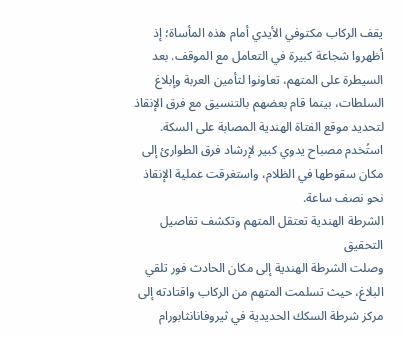يقف الركاب مكتوفي الأيدي أمام هذه المأساة؛ إذ أظهروا شجاعة كبيرة في التعامل مع الموقف. بعد السيطرة على المتهم، تعاونوا لتأمين العربة وإبلاغ السلطات، بينما قام بعضهم بالتنسيق مع فرق الإنقاذ لتحديد موقع الفتاة الهندية المصابة على السكة. استُخدم مصباح يدوي كبير لإرشاد فرق الطوارئ إلى مكان سقوطها في الظلام، واستغرقت عملية الإنقاذ نحو نصف ساعة.
الشرطة الهندية تعتقل المتهم وتكشف تفاصيل التحقيق
وصلت الشرطة الهندية إلى مكان الحادث فور تلقي البلاغ، حيث تسلمت المتهم من الركاب واقتادته إلى مركز شرطة السكك الحديدية في ثيروفانانثابورام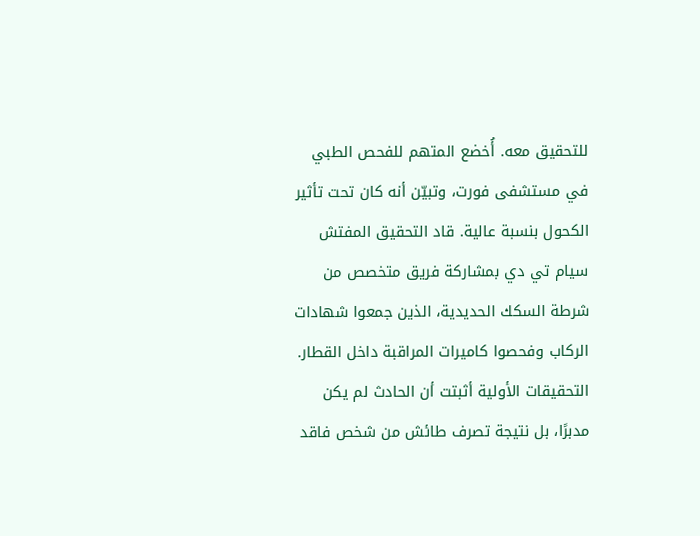للتحقيق معه. أُخضع المتهم للفحص الطبي في مستشفى فورت، وتبيّن أنه كان تحت تأثير الكحول بنسبة عالية. قاد التحقيق المفتش سيام تي دي بمشاركة فريق متخصص من شرطة السكك الحديدية، الذين جمعوا شهادات الركاب وفحصوا كاميرات المراقبة داخل القطار. التحقيقات الأولية أثبتت أن الحادث لم يكن مدبرًا، بل نتيجة تصرف طائش من شخص فاقد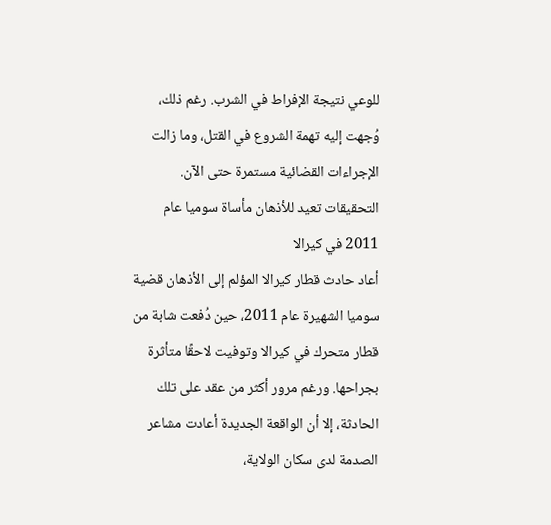للوعي نتيجة الإفراط في الشرب. رغم ذلك، وُجهت إليه تهمة الشروع في القتل، وما زالت الإجراءات القضائية مستمرة حتى الآن.
التحقيقات تعيد للأذهان مأساة سوميا عام 2011 في كيرالا
أعاد حادث قطار كيرالا المؤلم إلى الأذهان قضية سوميا الشهيرة عام 2011، حين دُفعت شابة من قطار متحرك في كيرالا وتوفيت لاحقًا متأثرة بجراحها. ورغم مرور أكثر من عقد على تلك الحادثة، إلا أن الواقعة الجديدة أعادت مشاعر الصدمة لدى سكان الولاية،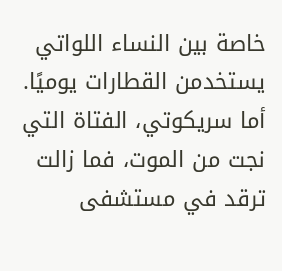خاصة بين النساء اللواتي يستخدمن القطارات يوميًا. أما سريكوتي، الفتاة التي نجت من الموت، فما زالت ترقد في مستشفى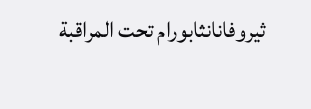ثيروفانانثابورام تحت المراقبة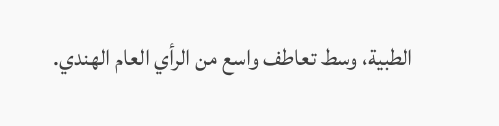الطبية، وسط تعاطف واسع من الرأي العام الهندي.